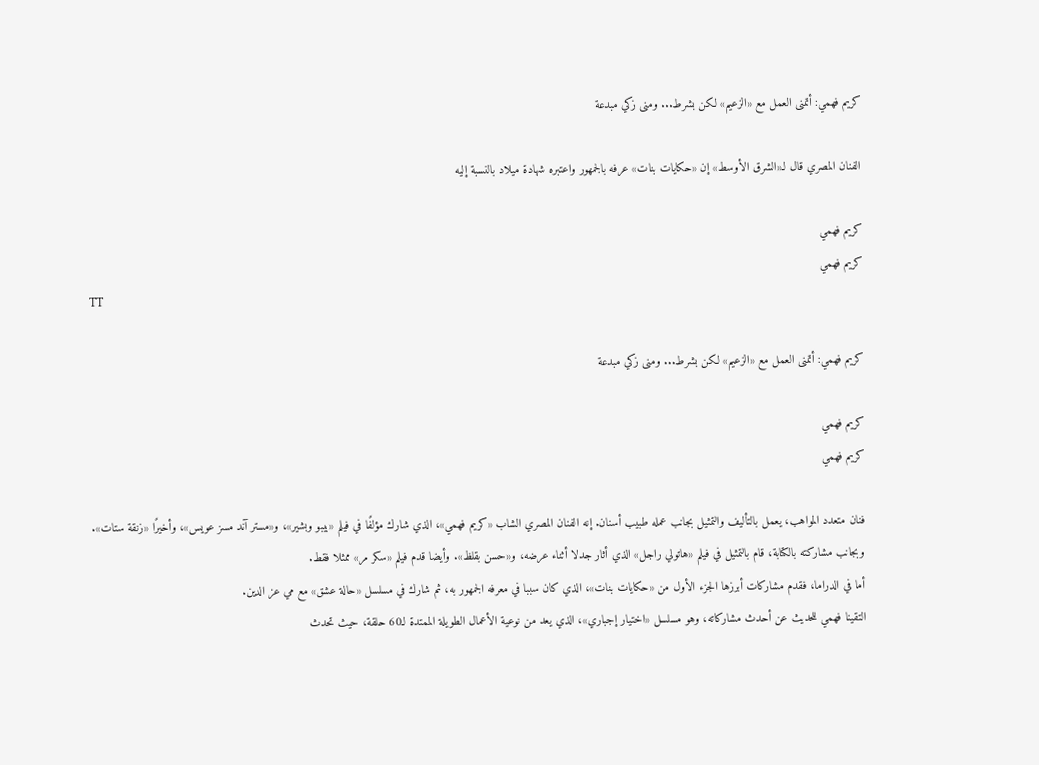كريم فهمي: أتمنى العمل مع «الزعيم» لكن بشرط... ومنى زكي مبدعة

الفنان المصري قال لـ«الشرق الأوسط» إن «حكايات بنات» عرفه بالجمهور واعتبره شهادة ميلاد بالنسبة إليه

كريم فهمي
كريم فهمي
TT

كريم فهمي: أتمنى العمل مع «الزعيم» لكن بشرط... ومنى زكي مبدعة

كريم فهمي
كريم فهمي

فنان متعدد المواهب، يعمل بالتأليف والتمثيل بجانب عمله طبيب أسنان. إنه الفنان المصري الشاب «كريم فهمي»، الذي شارك مؤلفًا في فيلم «بيبو وبشير»، و«مستر آند مسز عويس»، وأخيرًا «زنقة ستات».
وبجانب مشاركته بالكتابة، قام بالتمثيل في فيلم «هاتولي راجل» الذي أثار جدلا أثناء عرضه، و«حسن بقلظ». وأيضا قدم فيلم «سكر مر» ممثلا فقط.
أما في الدراما، فقدم مشاركات أبرزها الجزء الأول من «حكايات بنات»، الذي كان سببا في معرفه الجمهور به، ثم شارك في مسلسل «حالة عشق» مع مي عز الدين.
التقينا فهمي للحديث عن أحدث مشاركاته، وهو مسلسل «اختيار إجباري»، الذي يعد من نوعية الأعمال الطويلة الممتدة لـ60 حلقة، حيث تحدث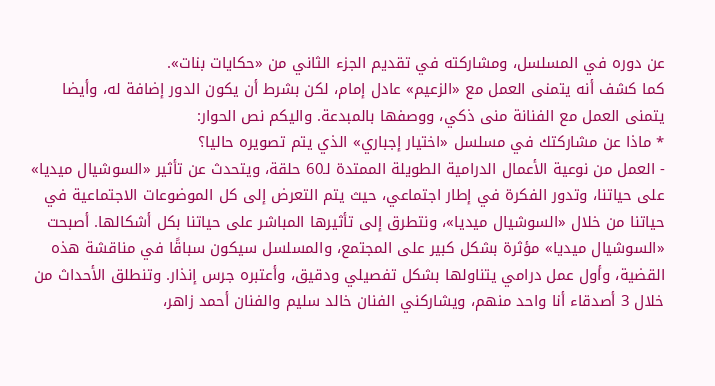عن دوره في المسلسل، ومشاركته في تقديم الجزء الثاني من «حكايات بنات».
كما كشف أنه يتمنى العمل مع «الزعيم» عادل إمام، لكن بشرط أن يكون الدور إضافة له، وأيضا يتمنى العمل مع الفنانة منى ذكي، ووصفها بالمبدعة. واليكم نص الحوار:
* ماذا عن مشاركتك في مسلسل «اختيار إجباري» الذي يتم تصويره حاليا؟
- العمل من نوعية الأعمال الدرامية الطويلة الممتدة لـ60 حلقة، ويتحدث عن تأثير «السوشيال ميديا» على حياتنا، وتدور الفكرة في إطار اجتماعي، حيث يتم التعرض إلى كل الموضوعات الاجتماعية في حياتنا من خلال «السوشيال ميديا»، ونتطرق إلى تأثيرها المباشر على حياتنا بكل أشكالها. أصبحت «السوشيال ميديا» مؤثرة بشكل كبير على المجتمع، والمسلسل سيكون سباقًا في مناقشة هذه القضية، وأول عمل درامي يتناولها بشكل تفصيلي ودقيق، وأعتبره جرس إنذار. وتنطلق الأحداث من خلال 3 أصدقاء أنا واحد منهم، ويشاركني الفنان خالد سليم والفنان أحمد زاهر،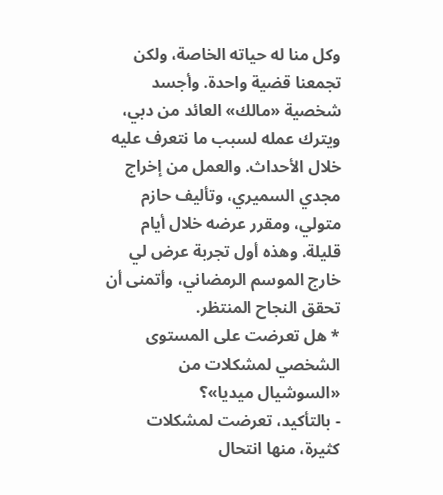وكل منا له حياته الخاصة، ولكن تجمعنا قضية واحدة. وأجسد شخصية «مالك» العائد من دبي، ويترك عمله لسبب ما نتعرف عليه خلال الأحداث. والعمل من إخراج مجدي السميري، وتأليف حازم متولي، ومقرر عرضه خلال أيام قليلة. وهذه أول تجربة عرض لي خارج الموسم الرمضاني، وأتمنى أن تحقق النجاح المنتظر.
* هل تعرضت على المستوى الشخصي لمشكلات من «السوشيال ميديا»؟
- بالتأكيد، تعرضت لمشكلات كثيرة، منها انتحال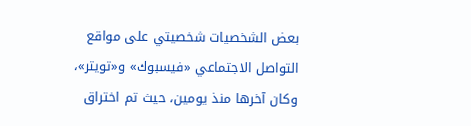بعض الشخصيات شخصيتي على مواقع التواصل الاجتماعي «فيسبوك» و«تويتر»، وكان آخرها منذ يومين، حيث تم اختراق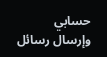حسابي وإرسال رسائل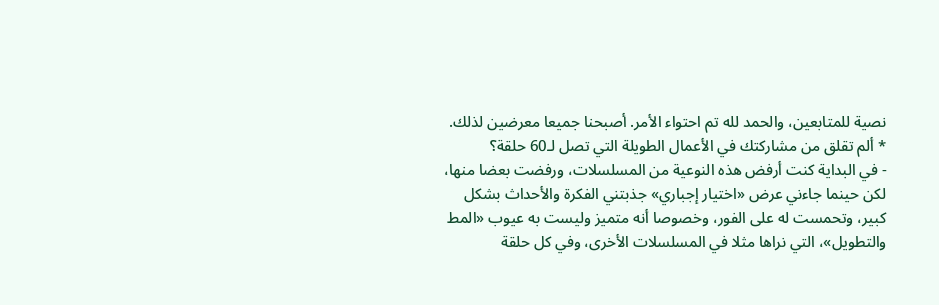نصية للمتابعين، والحمد لله تم احتواء الأمر. أصبحنا جميعا معرضين لذلك.
* ألم تقلق من مشاركتك في الأعمال الطويلة التي تصل لـ60 حلقة؟
- في البداية كنت أرفض هذه النوعية من المسلسلات، ورفضت بعضا منها، لكن حينما جاءني عرض «اختيار إجباري» جذبتني الفكرة والأحداث بشكل كبير، وتحمست له على الفور، وخصوصا أنه متميز وليست به عيوب «المط والتطويل»، التي نراها مثلا في المسلسلات الأخرى، وفي كل حلقة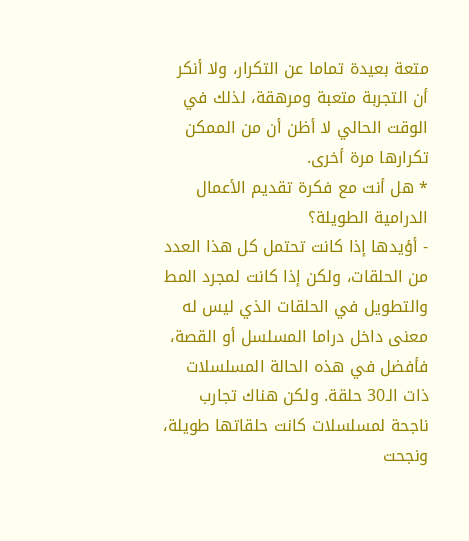متعة بعيدة تماما عن التكرار، ولا أنكر أن التجربة متعبة ومرهقة، لذلك في الوقت الحالي لا أظن أن من الممكن تكرارها مرة أخرى.
* هل أنت مع فكرة تقديم الأعمال الدرامية الطويلة؟
- أؤيدها إذا كانت تحتمل كل هذا العدد من الحلقات، ولكن إذا كانت لمجرد المط والتطويل في الحلقات الذي ليس له معنى داخل دراما المسلسل أو القصة، فأفضل في هذه الحالة المسلسلات ذات الـ30 حلقة. ولكن هناك تجارب ناجحة لمسلسلات كانت حلقاتها طويلة، ونجحت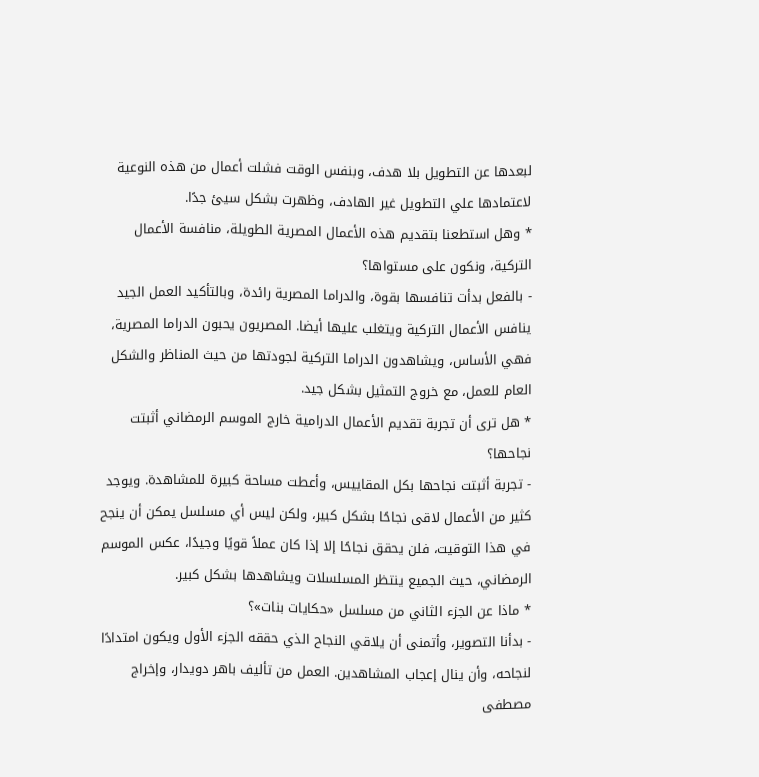لبعدها عن التطويل بلا هدف، وبنفس الوقت فشلت أعمال من هذه النوعية لاعتمادها علي التطويل غير الهادف، وظهرت بشكل سيئ جدًا.
* وهل استطعنا بتقديم هذه الأعمال المصرية الطويلة، منافسة الأعمال التركية، ونكون على مستواها؟
- بالفعل بدأت تنافسها بقوة، والدراما المصرية رائدة، وبالتأكيد العمل الجيد ينافس الأعمال التركية ويتغلب عليها أيضا. المصريون يحبون الدراما المصرية، فهي الأساس، ويشاهدون الدراما التركية لجودتها من حيث المناظر والشكل العام للعمل، مع خروج التمثيل بشكل جيد.
* هل ترى أن تجربة تقديم الأعمال الدرامية خارج الموسم الرمضاني أثبتت نجاحها؟
- تجربة أثبتت نجاحها بكل المقاييس، وأعطت مساحة كبيرة للمشاهدة. ويوجد كثير من الأعمال لاقى نجاحًا بشكل كبير، ولكن ليس أي مسلسل يمكن أن ينجح في هذا التوقيت، فلن يحقق نجاحًا إلا إذا كان عملاً قويًا وجيدًا، عكس الموسم الرمضاني، حيث الجميع ينتظر المسلسلات ويشاهدها بشكل كبير.
* ماذا عن الجزء الثاني من مسلسل «حكايات بنات»؟
- بدأنا التصوير، وأتمنى أن يلاقي النجاح الذي حققه الجزء الأول ويكون امتدادًا لنجاحه، وأن ينال إعجاب المشاهدين. العمل من تأليف باهر دويدار، وإخراج مصطفى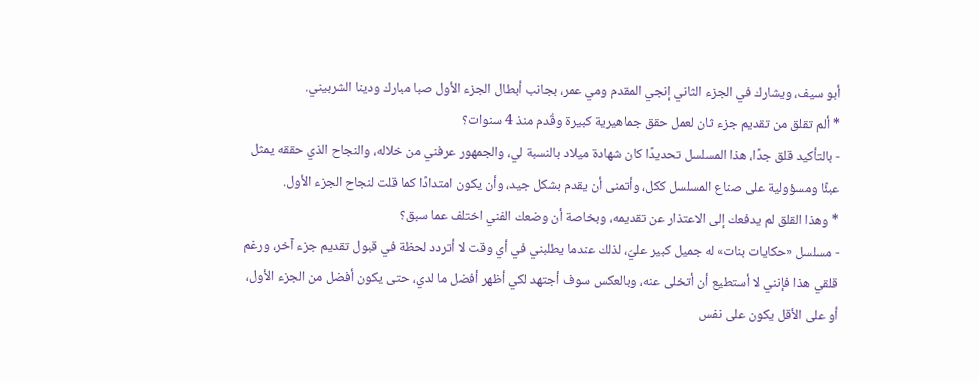أبو سيف، ويشارك في الجزء الثاني إنجي المقدم ومي عمر، بجانب أبطال الجزء الأول صبا مبارك ودينا الشربيني.
* ألم تقلق من تقديم جزء ثان لعمل حقق جماهيرية كبيرة وقُدم منذ 4 سنوات؟
- بالتأكيد قلق جدًا، هذا المسلسل تحديدًا كان شهادة ميلاد بالنسبة لي، والجمهور عرفني من خلاله، والنجاح الذي حققه يمثل عبئًا ومسؤولية على صناع المسلسل ككل، وأتمنى أن يقدم بشكل جيد، وأن يكون امتدادًا كما قلت لنجاح الجزء الأول.
* وهذا القلق لم يدفعك إلى الاعتذار عن تقديمه، وبخاصة أن وضعك الفني اختلف عما سبق؟
- مسلسل «حكايات بنات» له جميل كبير عليّ، لذلك عندما يطلبني في أي وقت لا أتردد لحظة في قبول تقديم جزء آخر، ورغم قلقي هذا فإنني لا أستطيع أن أتخلى عنه، وبالعكس سوف أجتهد لكي أظهر أفضل ما لدي، حتى يكون أفضل من الجزء الأول، أو على الأقل يكون على نفس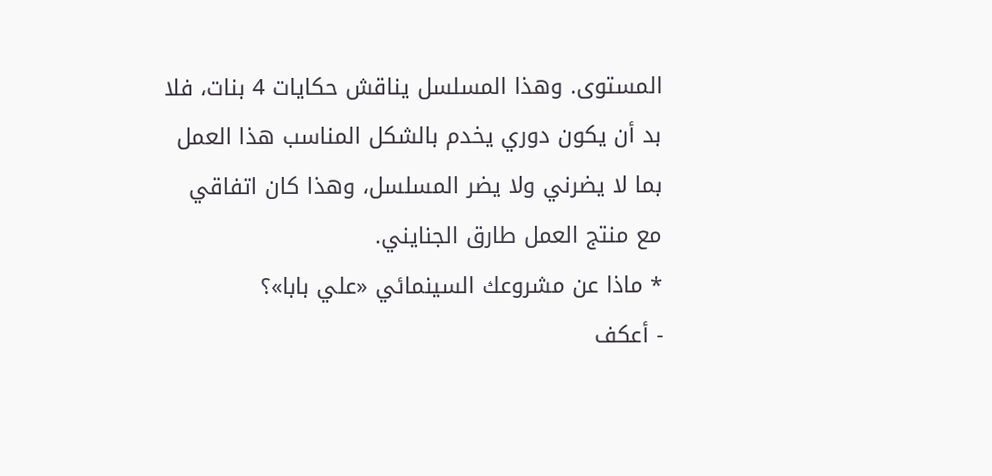المستوى. وهذا المسلسل يناقش حكايات 4 بنات، فلا بد أن يكون دوري يخدم بالشكل المناسب هذا العمل بما لا يضرني ولا يضر المسلسل، وهذا كان اتفاقي مع منتج العمل طارق الجنايني.
* ماذا عن مشروعك السينمائي «علي بابا»؟
- أعكف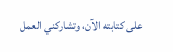على كتابته الآن، وتشاركني العمل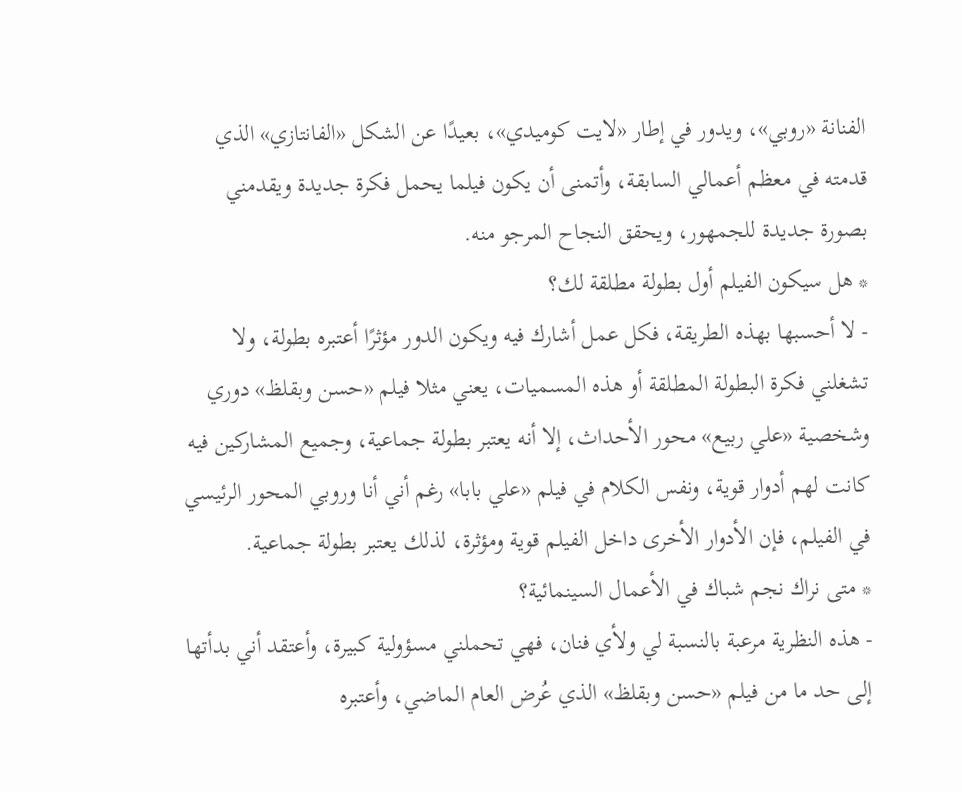الفنانة «روبي»، ويدور في إطار «لايت كوميدي»، بعيدًا عن الشكل «الفانتازي» الذي قدمته في معظم أعمالي السابقة، وأتمنى أن يكون فيلما يحمل فكرة جديدة ويقدمني بصورة جديدة للجمهور، ويحقق النجاح المرجو منه.
* هل سيكون الفيلم أول بطولة مطلقة لك؟
- لا أحسبها بهذه الطريقة، فكل عمل أشارك فيه ويكون الدور مؤثرًا أعتبره بطولة، ولا تشغلني فكرة البطولة المطلقة أو هذه المسميات، يعني مثلا فيلم «حسن وبقلظ» دوري وشخصية «علي ربيع» محور الأحداث، إلا أنه يعتبر بطولة جماعية، وجميع المشاركين فيه كانت لهم أدوار قوية، ونفس الكلام في فيلم «علي بابا» رغم أني أنا وروبي المحور الرئيسي في الفيلم، فإن الأدوار الأخرى داخل الفيلم قوية ومؤثرة، لذلك يعتبر بطولة جماعية.
* متى نراك نجم شباك في الأعمال السينمائية؟
- هذه النظرية مرعبة بالنسبة لي ولأي فنان، فهي تحملني مسؤولية كبيرة، وأعتقد أني بدأتها إلى حد ما من فيلم «حسن وبقلظ» الذي عُرض العام الماضي، وأعتبره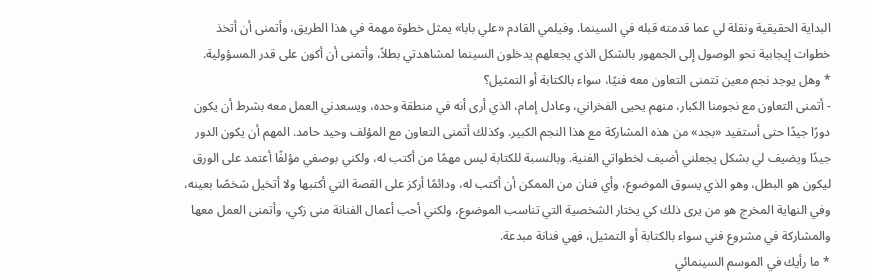البداية الحقيقية ونقلة لي عما قدمته قبله في السينما. وفيلمي القادم «علي بابا» يمثل خطوة مهمة في هذا الطريق، وأتمنى أن أتخذ خطوات إيجابية نحو الوصول إلى الجمهور بالشكل الذي يجعلهم يدخلون السينما لمشاهدتي بطلاً، وأتمنى أن أكون على قدر المسؤولية.
* وهل يوجد نجم معين تتمنى التعاون معه فنيًا، سواء بالكتابة أو التمثيل؟
- أتمنى التعاون مع نجومنا الكبار، منهم يحيى الفخراني، وعادل إمام، الذي أرى أنه في منطقة وحده، ويسعدني العمل معه بشرط أن يكون دورًا جيدًا حتى أستفيد «بجد» من هذه المشاركة مع هذا النجم الكبير. وكذلك أتمنى التعاون مع المؤلف وحيد حامد. المهم أن يكون الدور جيدًا ويضيف لي بشكل يجعلني أضيف لخطواتي الفنية. وبالنسبة للكتابة ليس مهمًا من أكتب له، ولكني بوصفي مؤلفًا أعتمد على الورق ليكون هو البطل، وهو الذي يسوق الموضوع، وأي فنان من الممكن أن أكتب له، ودائمًا أركز على القصة التي أكتبها ولا أتخيل شخصًا بعينه، وفي النهاية المخرج هو من يرى ذلك كي يختار الشخصية التي تناسب الموضوع، ولكني أحب أعمال الفنانة منى زكي، وأتمنى العمل معها والمشاركة في مشروع فني سواء بالكتابة أو التمثيل، فهي فنانة مبدعة.
* ما رأيك في الموسم السينمائي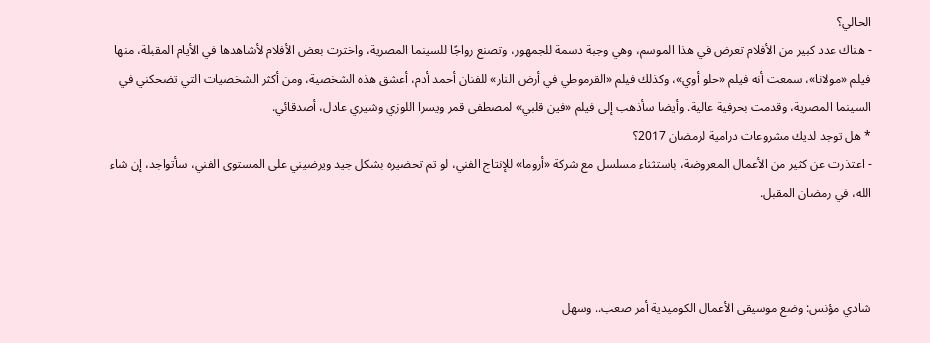الحالي؟
- هناك عدد كبير من الأفلام تعرض في هذا الموسم، وهي وجبة دسمة للجمهور، وتصنع رواجًا للسينما المصرية، واخترت بعض الأفلام لأشاهدها في الأيام المقبلة، منها فيلم «مولانا»، سمعت أنه فيلم «حلو أوي»، وكذلك فيلم «القرموطي في أرض النار» للفنان أحمد أدم، أعشق هذه الشخصية، ومن أكثر الشخصيات التي تضحكني في السينما المصرية، وقدمت بحرفية عالية. وأيضا سأذهب إلى فيلم «فين قلبي» لمصطفى قمر ويسرا اللوزي وشيري عادل، أصدقائي.
* هل توجد لديك مشروعات درامية لرمضان 2017؟
- اعتذرت عن كثير من الأعمال المعروضة، باستثناء مسلسل مع شركة «أروما» للإنتاج الفني، لو تم تحضيره بشكل جيد ويرضيني على المستوى الفني، سأتواجد، إن شاء الله، في رمضان المقبل.



شادي مؤنس: وضع موسيقى الأعمال الكوميدية أمر صعب.. وسهل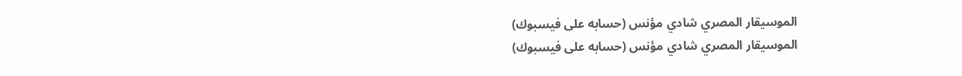الموسيقار المصري شادي مؤنس (حسابه على فيسبوك)
الموسيقار المصري شادي مؤنس (حسابه على فيسبوك)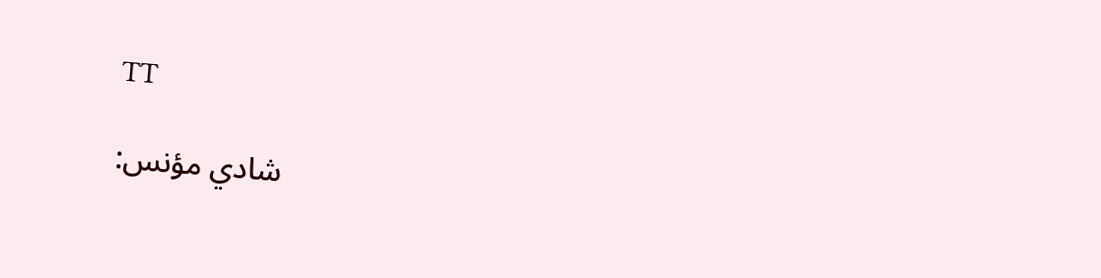TT

شادي مؤنس: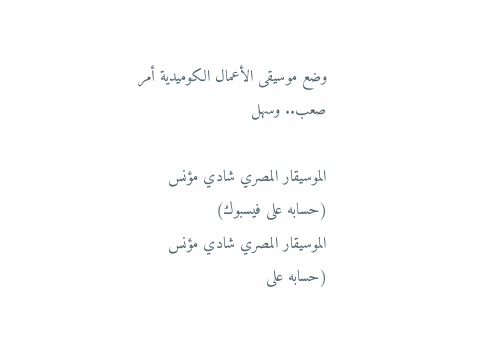وضع موسيقى الأعمال الكوميدية أمر صعب.. وسهل

الموسيقار المصري شادي مؤنس (حسابه على فيسبوك)
الموسيقار المصري شادي مؤنس (حسابه على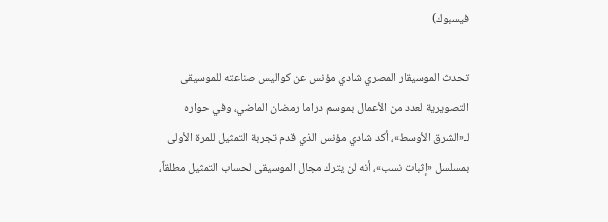فيسبوك)

تحدث الموسيقار المصري شادي مؤنس عن كواليس صناعته للموسيقى التصويرية لعدد من الأعمال بموسم دراما رمضان الماضي، وفي حواره لـ«الشرق الأوسط»، أكد شادي مؤنس الذي قدم تجربة التمثيل للمرة الأولى بمسلسل «إثبات نسب»، أنه لن يترك مجال الموسيقى لحساب التمثيل مطلقاً،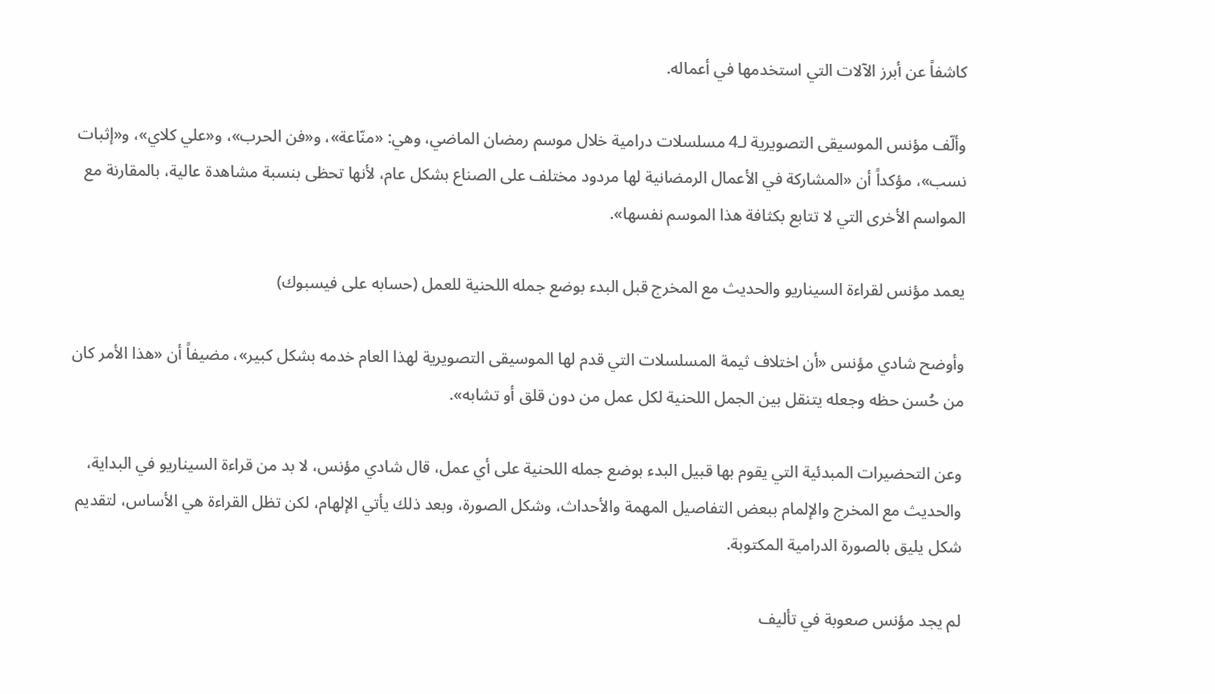كاشفاً عن أبرز الآلات التي استخدمها في أعماله.

وألّف مؤنس الموسيقى التصويرية لـ4 مسلسلات درامية خلال موسم رمضان الماضي، وهي: «منّاعة»، و«فن الحرب»، و«علي كلاي»، و«إثبات نسب»، مؤكداً أن «المشاركة في الأعمال الرمضانية لها مردود مختلف على الصناع بشكل عام، لأنها تحظى بنسبة مشاهدة عالية، بالمقارنة مع المواسم الأخرى التي لا تتابع بكثافة هذا الموسم نفسها».

يعمد مؤنس لقراءة السيناريو والحديث مع المخرج قبل البدء بوضع جمله اللحنية للعمل (حسابه على فيسبوك)

وأوضح شادي مؤنس «أن اختلاف ثيمة المسلسلات التي قدم لها الموسيقى التصويرية لهذا العام خدمه بشكل كبير»، مضيفاً أن «هذا الأمر كان من حُسن حظه وجعله يتنقل بين الجمل اللحنية لكل عمل من دون قلق أو تشابه».

وعن التحضيرات المبدئية التي يقوم بها قبيل البدء بوضع جمله اللحنية على أي عمل، قال شادي مؤنس، لا بد من قراءة السيناريو في البداية، والحديث مع المخرج والإلمام ببعض التفاصيل المهمة والأحداث، وشكل الصورة، وبعد ذلك يأتي الإلهام، لكن تظل القراءة هي الأساس، لتقديم شكل يليق بالصورة الدرامية المكتوبة.

لم يجد مؤنس صعوبة في تأليف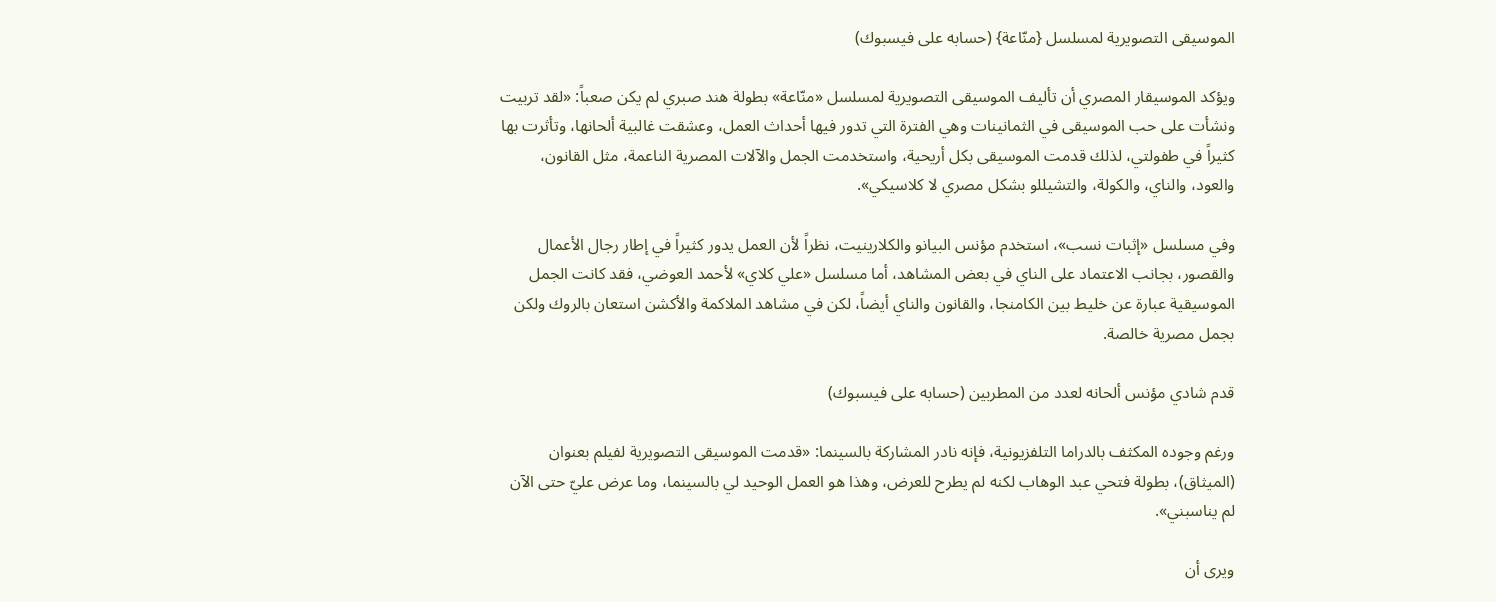الموسيقى التصويرية لمسلسل {منّاعة} (حسابه على فيسبوك)

ويؤكد الموسيقار المصري أن تأليف الموسيقى التصويرية لمسلسل «منّاعة» بطولة هند صبري لم يكن صعباً: «لقد تربيت ونشأت على حب الموسيقى في الثمانينات وهي الفترة التي تدور فيها أحداث العمل، وعشقت غالبية ألحانها، وتأثرت بها كثيراً في طفولتي، لذلك قدمت الموسيقى بكل أريحية، واستخدمت الجمل والآلات المصرية الناعمة، مثل القانون، والعود، والناي، والكولة، والتشيللو بشكل مصري لا كلاسيكي».

وفي مسلسل «إثبات نسب»، استخدم مؤنس البيانو والكلارينيت، نظراً لأن العمل يدور كثيراً في إطار رجال الأعمال والقصور، بجانب الاعتماد على الناي في بعض المشاهد، أما مسلسل «علي كلاي» لأحمد العوضي، فقد كانت الجمل الموسيقية عبارة عن خليط بين الكامنجا، والقانون والناي أيضاً، لكن في مشاهد الملاكمة والأكشن استعان بالروك ولكن بجمل مصرية خالصة.

قدم شادي مؤنس ألحانه لعدد من المطربين (حسابه على فيسبوك)

ورغم وجوده المكثف بالدراما التلفزيونية، فإنه نادر المشاركة بالسينما: «قدمت الموسيقى التصويرية لفيلم بعنوان (الميثاق)، بطولة فتحي عبد الوهاب لكنه لم يطرح للعرض، وهذا هو العمل الوحيد لي بالسينما، وما عرض عليّ حتى الآن لم يناسبني».

ويرى أن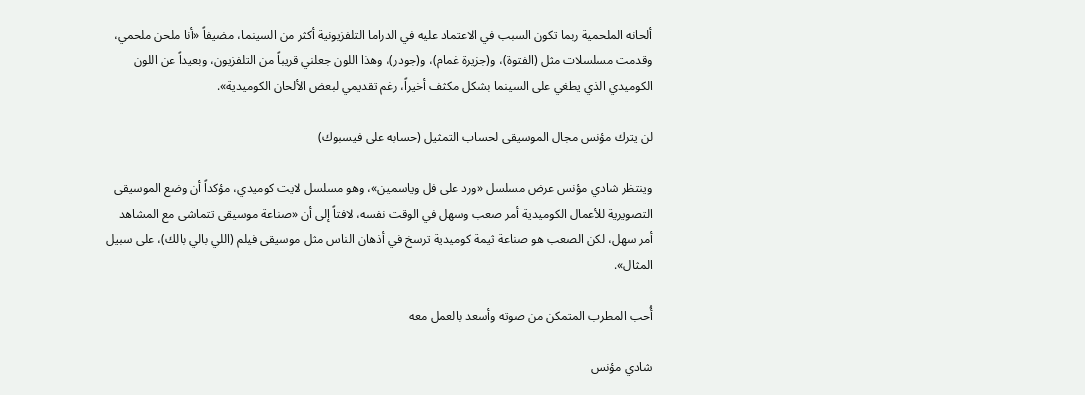ألحانه الملحمية ربما تكون السبب في الاعتماد عليه في الدراما التلفزيونية أكثر من السينما، مضيفاً «أنا ملحن ملحمي، وقدمت مسلسلات مثل (الفتوة)، و(جزيرة غمام)، و(جودر)، وهذا اللون جعلني قريباً من التلفزيون، وبعيداً عن اللون الكوميدي الذي يطغي على السينما بشكل مكثف أخيراً، رغم تقديمي لبعض الألحان الكوميدية».

لن يترك مؤنس مجال الموسيقى لحساب التمثيل (حسابه على فيسبوك)

وينتظر شادي مؤنس عرض مسلسل «ورد على فل وياسمين»، وهو مسلسل لايت كوميدي، مؤكداً أن وضع الموسيقى التصويرية للأعمال الكوميدية أمر صعب وسهل في الوقت نفسه، لافتاً إلى أن «صناعة موسيقى تتماشى مع المشاهد أمر سهل، لكن الصعب هو صناعة ثيمة كوميدية ترسخ في أذهان الناس مثل موسيقى فيلم (اللي بالي بالك)، على سبيل المثال».

أُحب المطرب المتمكن من صوته وأسعد بالعمل معه

شادي مؤنس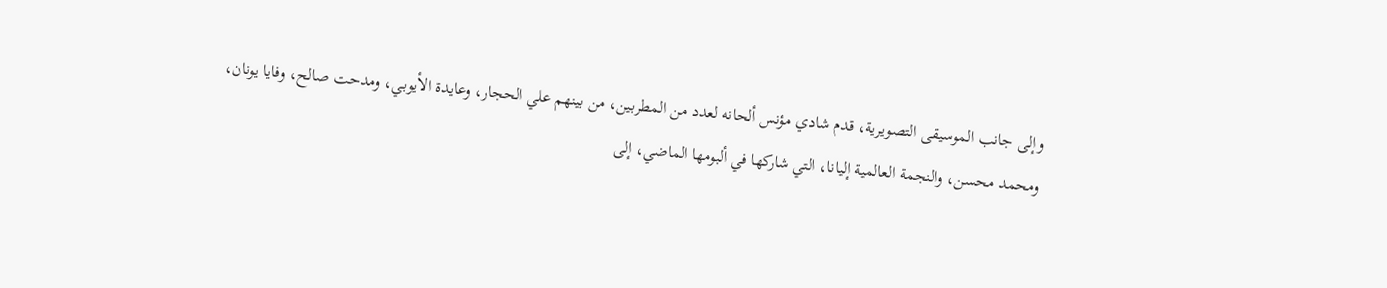وإلى جانب الموسيقى التصويرية، قدم شادي مؤنس ألحانه لعدد من المطربين، من بينهم علي الحجار، وعايدة الأيوبي، ومدحت صالح، وفايا يونان، ومحمد محسن، والنجمة العالمية إليانا، التي شاركها في ألبومها الماضي، إلى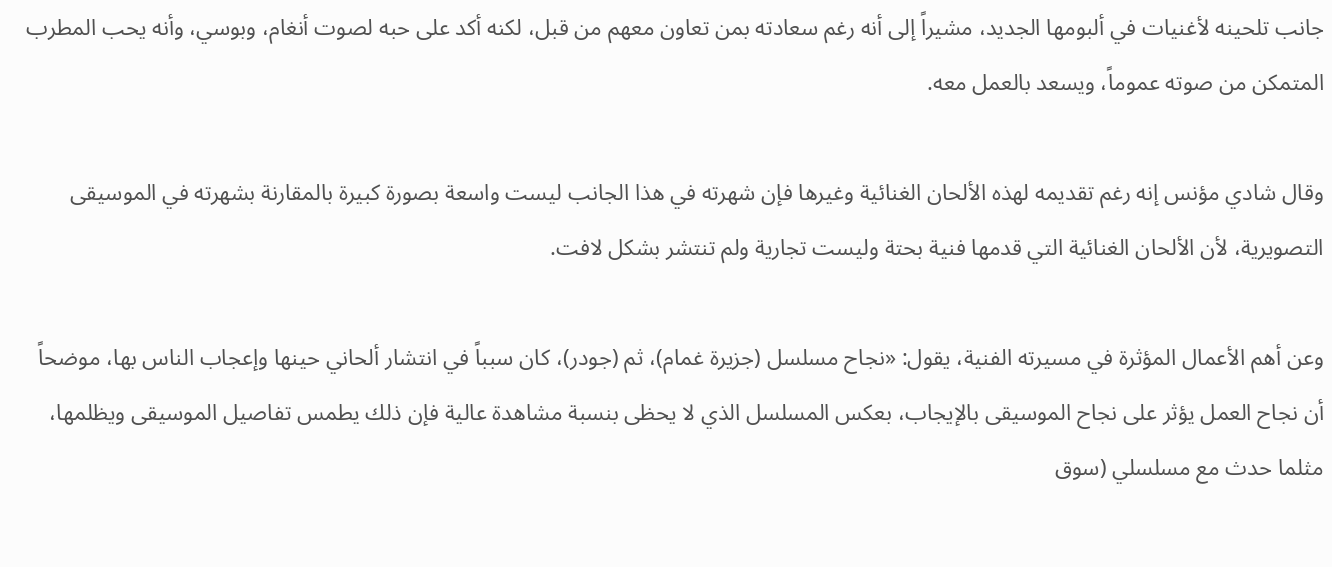جانب تلحينه لأغنيات في ألبومها الجديد، مشيراً إلى أنه رغم سعادته بمن تعاون معهم من قبل، لكنه أكد على حبه لصوت أنغام، وبوسي، وأنه يحب المطرب المتمكن من صوته عموماً، ويسعد بالعمل معه.

وقال شادي مؤنس إنه رغم تقديمه لهذه الألحان الغنائية وغيرها فإن شهرته في هذا الجانب ليست واسعة بصورة كبيرة بالمقارنة بشهرته في الموسيقى التصويرية، لأن الألحان الغنائية التي قدمها فنية بحتة وليست تجارية ولم تنتشر بشكل لافت.

وعن أهم الأعمال المؤثرة في مسيرته الفنية، يقول: «نجاح مسلسل (جزيرة غمام)، ثم (جودر)، كان سبباً في انتشار ألحاني حينها وإعجاب الناس بها، موضحاً أن نجاح العمل يؤثر على نجاح الموسيقى بالإيجاب، بعكس المسلسل الذي لا يحظى بنسبة مشاهدة عالية فإن ذلك يطمس تفاصيل الموسيقى ويظلمها، مثلما حدث مع مسلسلي (سوق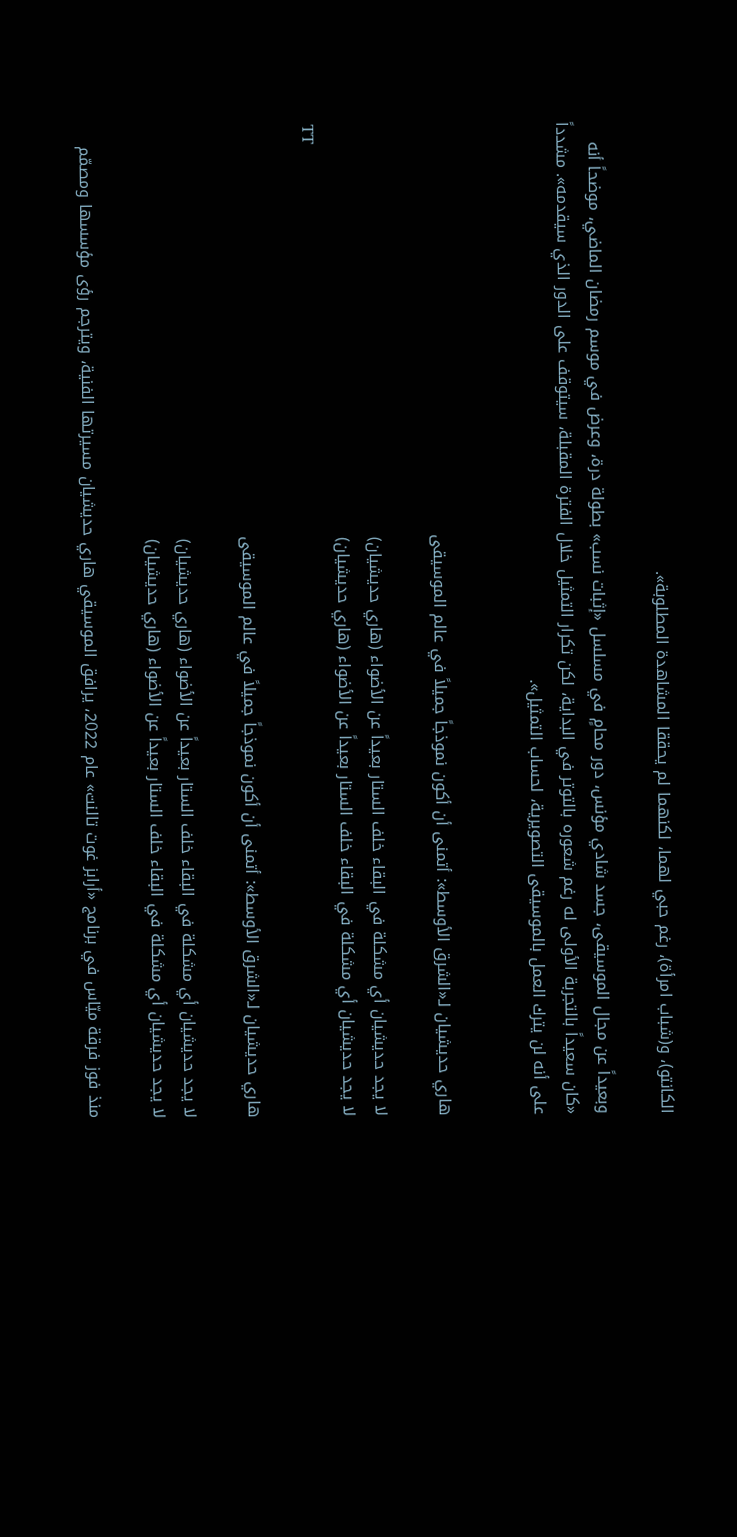الكانتو)، و(شباب امرأة)، رغم حبي لهما، لكنهما لم يحققا المشاهدة المطلوبة».

وبعيداً عن مجال الموسيقى، جسد شادي مؤنس، دور محامٍ في مسلسل «إثبات نسب» بطولة درة، وعرض في موسم رمضان الماضي، موضحاً أنه «كان سعيداً بالتجربة الأولى له رغم شعوره بالتوتر في البداية، لكن تكرار التمثيل خلال الفترة المقبلة، سيتوقف على الدور الذي سيقدمه». مشدداً على أنه لن يترك العمل بالموسيقى التصويرية، لحساب التمثيل».


هاري حديشيان لـ«الشرق الأوسط»: أتمنى أن أكون نموذجاً جميلاً في عالم الموسيقى

لا يجد حديشيان أي مشكلة في البقاء خلف الستار بعيداً عن الأضواء (هاري حديشيان)
لا يجد حديشيان أي مشكلة في البقاء خلف الستار بعيداً عن الأضواء (هاري حديشيان)
TT

هاري حديشيان لـ«الشرق الأوسط»: أتمنى أن أكون نموذجاً جميلاً في عالم الموسيقى

لا يجد حديشيان أي مشكلة في البقاء خلف الستار بعيداً عن الأضواء (هاري حديشيان)
لا يجد حديشيان أي مشكلة في البقاء خلف الستار بعيداً عن الأضواء (هاري حديشيان)

منذ فوز فرقة ميّاس في برنامج «أرابز غوت تالنت» عام 2022، يرافق الموسيقي هاري حديشيان مسيرتها الفنية، ويترجم رؤى مؤسسها ومصمّم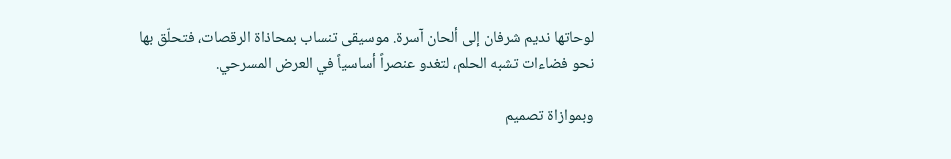لوحاتها نديم شرفان إلى ألحان آسرة. موسيقى تنساب بمحاذاة الرقصات، فتحلّق بها نحو فضاءات تشبه الحلم، لتغدو عنصراً أساسياً في العرض المسرحي.

وبموازاة تصميم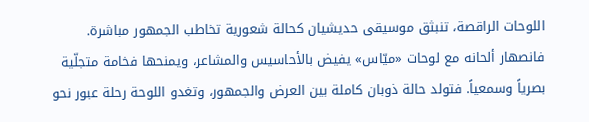اللوحات الراقصة، تنبثق موسيقى حديشيان كحالة شعورية تخاطب الجمهور مباشرة. فانصهار ألحانه مع لوحات «ميّاس» يفيض بالأحاسيس والمشاعر، ويمنحها فخامة متجلّية بصرياً وسمعياً. فتولد حالة ذوبان كاملة بين العرض والجمهور، وتغدو اللوحة رحلة عبور نحو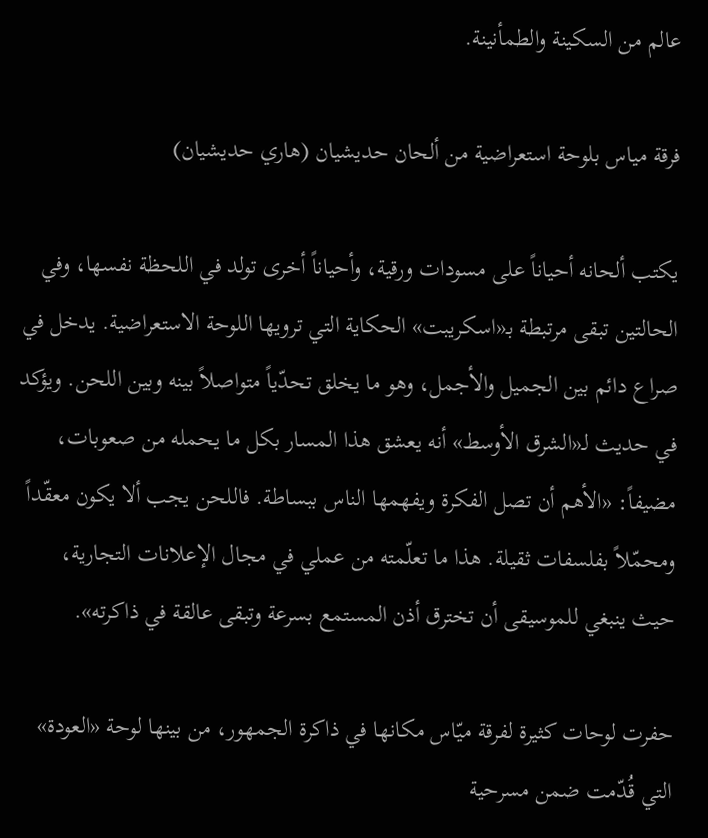عالم من السكينة والطمأنينة.

فرقة مياس بلوحة استعراضية من ألحان حديشيان (هاري حديشيان)

يكتب ألحانه أحياناً على مسودات ورقية، وأحياناً أخرى تولد في اللحظة نفسها، وفي الحالتين تبقى مرتبطة بـ«اسكريبت» الحكاية التي ترويها اللوحة الاستعراضية. يدخل في صراع دائم بين الجميل والأجمل، وهو ما يخلق تحدّياً متواصلاً بينه وبين اللحن. ويؤكد في حديث لـ«الشرق الأوسط» أنه يعشق هذا المسار بكل ما يحمله من صعوبات، مضيفاً: «الأهم أن تصل الفكرة ويفهمها الناس ببساطة. فاللحن يجب ألا يكون معقّداً ومحمّلاً بفلسفات ثقيلة. هذا ما تعلّمته من عملي في مجال الإعلانات التجارية، حيث ينبغي للموسيقى أن تخترق أذن المستمع بسرعة وتبقى عالقة في ذاكرته».

حفرت لوحات كثيرة لفرقة ميّاس مكانها في ذاكرة الجمهور، من بينها لوحة «العودة» التي قُدّمت ضمن مسرحية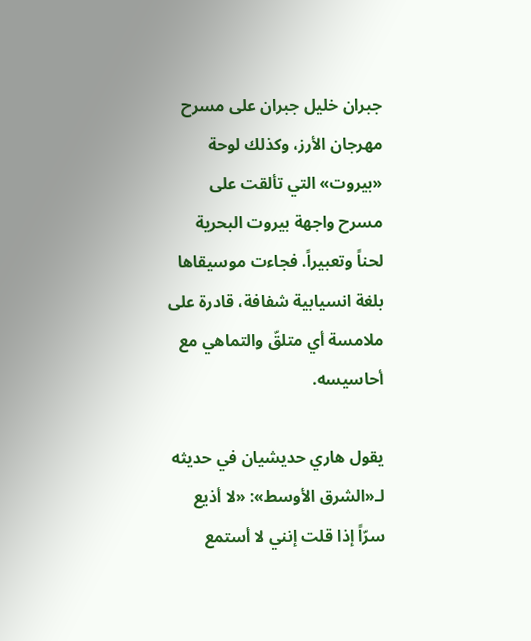جبران خليل جبران على مسرح مهرجان الأرز، وكذلك لوحة «بيروت» التي تألقت على مسرح واجهة بيروت البحرية لحناً وتعبيراً. فجاءت موسيقاها بلغة انسيابية شفافة، قادرة على ملامسة أي متلقّ والتماهي مع أحاسيسه.

يقول هاري حديشيان في حديثه لـ«الشرق الأوسط»: «لا أذيع سرّاً إذا قلت إنني لا أستمع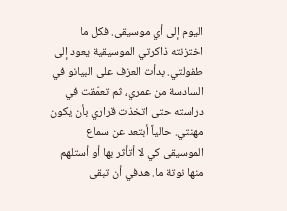اليوم إلى أي موسيقى. فكل ما اختزنته ذاكرتي الموسيقية يعود إلى طفولتي. بدأت العزف على البيانو في السادسة من عمري، ثم تعمّقت في دراسته حتى اتخذت قراري بأن يكون مهنتي. حالياً أبتعد عن سماع الموسيقى كي لا أتأثر بها أو أستلهم منها نوتة ما. هدفي أن تبقى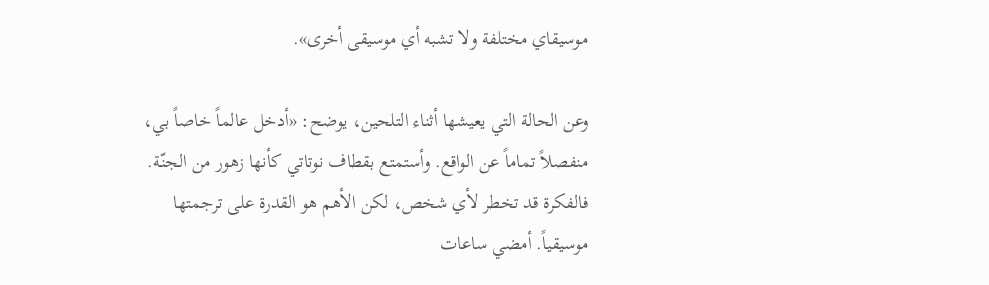موسيقاي مختلفة ولا تشبه أي موسيقى أخرى».

وعن الحالة التي يعيشها أثناء التلحين، يوضح: «أدخل عالماً خاصاً بي، منفصلاً تماماً عن الواقع. وأستمتع بقطاف نوتاتي كأنها زهور من الجنّة. فالفكرة قد تخطر لأي شخص، لكن الأهم هو القدرة على ترجمتها موسيقياً. أمضي ساعات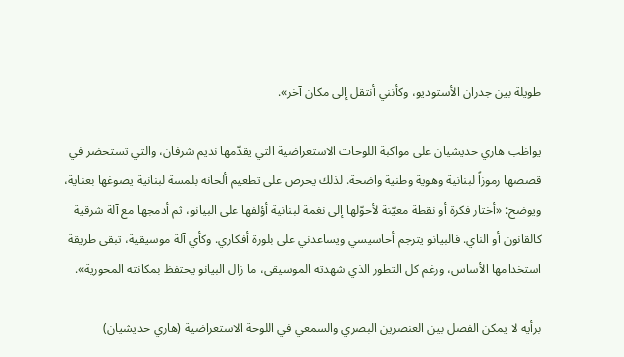طويلة بين جدران الأستوديو، وكأنني أنتقل إلى مكان آخر».

يواظب هاري حديشيان على مواكبة اللوحات الاستعراضية التي يقدّمها نديم شرفان، والتي تستحضر في قصصها رموزاً لبنانية وهوية وطنية واضحة. لذلك يحرص على تطعيم ألحانه بلمسة لبنانية يصوغها بعناية، ويوضح: «أختار فكرة أو نقطة معيّنة لأحوّلها إلى نغمة لبنانية أؤلفها على البيانو، ثم أدمجها مع آلة شرقية كالقانون أو الناي. فالبيانو يترجم أحاسيسي ويساعدني على بلورة أفكاري. وكأي آلة موسيقية، تبقى طريقة استخدامها الأساس، ورغم كل التطور الذي شهدته الموسيقى، ما زال البيانو يحتفظ بمكانته المحورية».

برأيه لا يمكن الفصل بين العنصرين البصري والسمعي في اللوحة الاستعراضية (هاري حديشيان)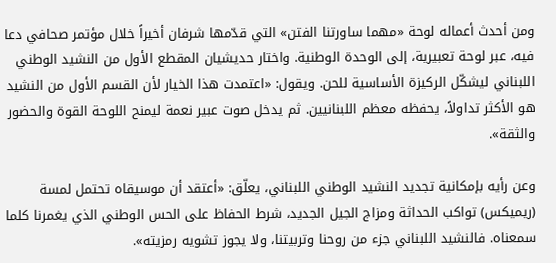ومن أحدث أعماله لوحة «مهما ساورتنا الفتن» التي قدّمها شرفان أخيراً خلال مؤتمر صحافي دعا فيه، عبر لوحة تعبيرية، إلى الوحدة الوطنية. واختار حديشيان المقطع الأول من النشيد الوطني اللبناني ليشكّل الركيزة الأساسية للحن. ويقول: «اعتمدت هذا الخيار لأن القسم الأول من النشيد هو الأكثر تداولاً، يحفظه معظم اللبنانيين. ثم يدخل صوت عبير نعمة ليمنح اللوحة القوة والحضور والثقة».

وعن رأيه بإمكانية تجديد النشيد الوطني اللبناني، يعلّق: «أعتقد أن موسيقاه تحتمل لمسة (ريميكس) تواكب الحداثة ومزاج الجيل الجديد، شرط الحفاظ على الحس الوطني الذي يغمرنا كلما سمعناه. فالنشيد اللبناني جزء من روحنا وتربيتنا، ولا يجوز تشويه رمزيته».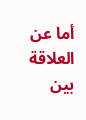أما عن العلاقة بين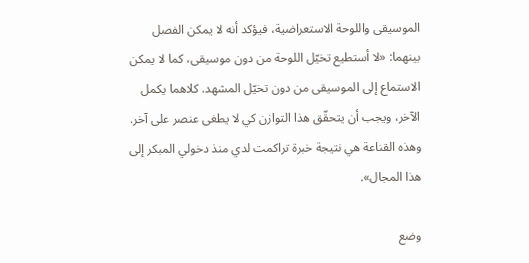الموسيقى واللوحة الاستعراضية، فيؤكد أنه لا يمكن الفصل بينهما: «لا أستطيع تخيّل اللوحة من دون موسيقى، كما لا يمكن الاستماع إلى الموسيقى من دون تخيّل المشهد. كلاهما يكمل الآخر، ويجب أن يتحقّق هذا التوازن كي لا يطغى عنصر على آخر. وهذه القناعة هي نتيجة خبرة تراكمت لدي منذ دخولي المبكر إلى هذا المجال».

وضع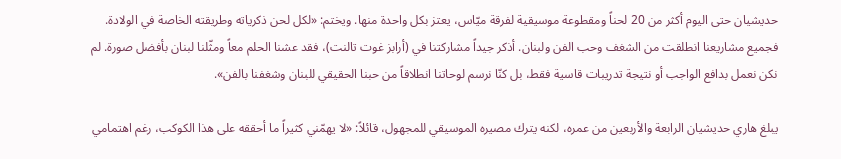حديشيان حتى اليوم أكثر من 20 لحناً ومقطوعة موسيقية لفرقة ميّاس، يعتز بكل واحدة منها. ويختم: «لكل لحن ذكرياته وطريقته الخاصة في الولادة. فجميع مشاريعنا انطلقت من الشغف وحب الفن ولبنان. أذكر جيداً مشاركتنا في (أرابز غوت تالنت)، فقد عشنا الحلم معاً ومثّلنا لبنان بأفضل صورة. لم نكن نعمل بدافع الواجب أو نتيجة تدريبات قاسية فقط، بل كنّا نرسم لوحاتنا انطلاقاً من حبنا الحقيقي للبنان وشغفنا بالفن».

يبلغ هاري حديشيان الرابعة والأربعين من عمره، لكنه يترك مصيره الموسيقي للمجهول، قائلاً: «لا يهمّني كثيراً ما أحققه على هذا الكوكب، رغم اهتمامي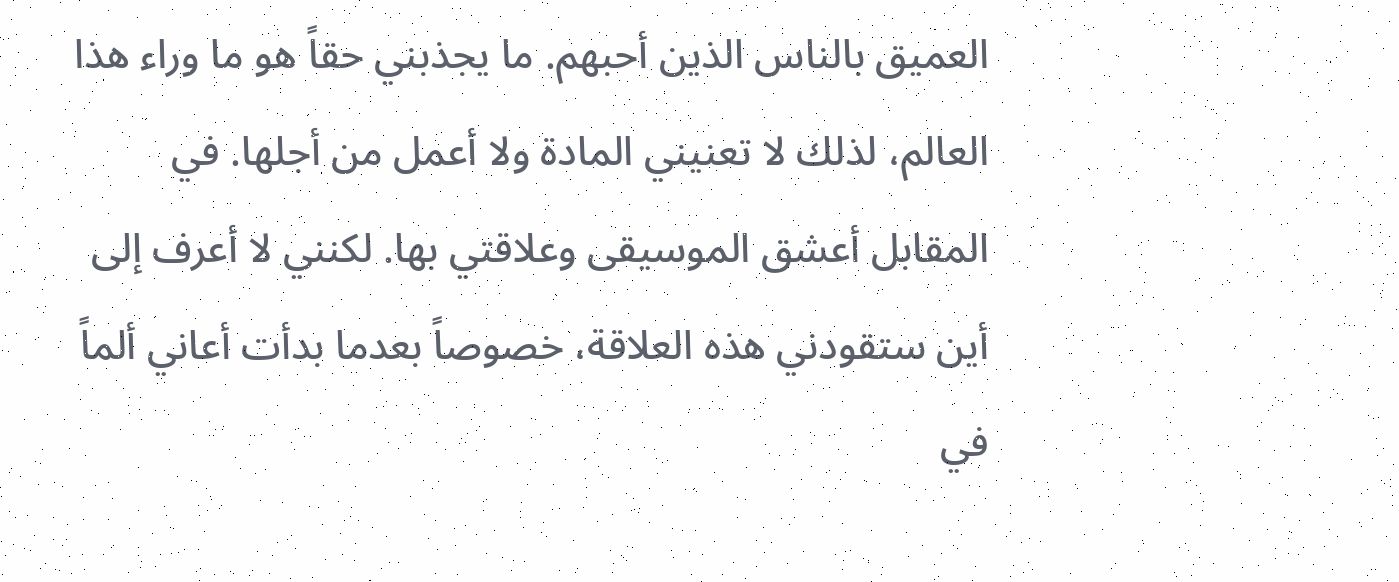العميق بالناس الذين أحبهم. ما يجذبني حقاً هو ما وراء هذا العالم، لذلك لا تعنيني المادة ولا أعمل من أجلها. في المقابل أعشق الموسيقى وعلاقتي بها. لكنني لا أعرف إلى أين ستقودني هذه العلاقة، خصوصاً بعدما بدأت أعاني ألماً في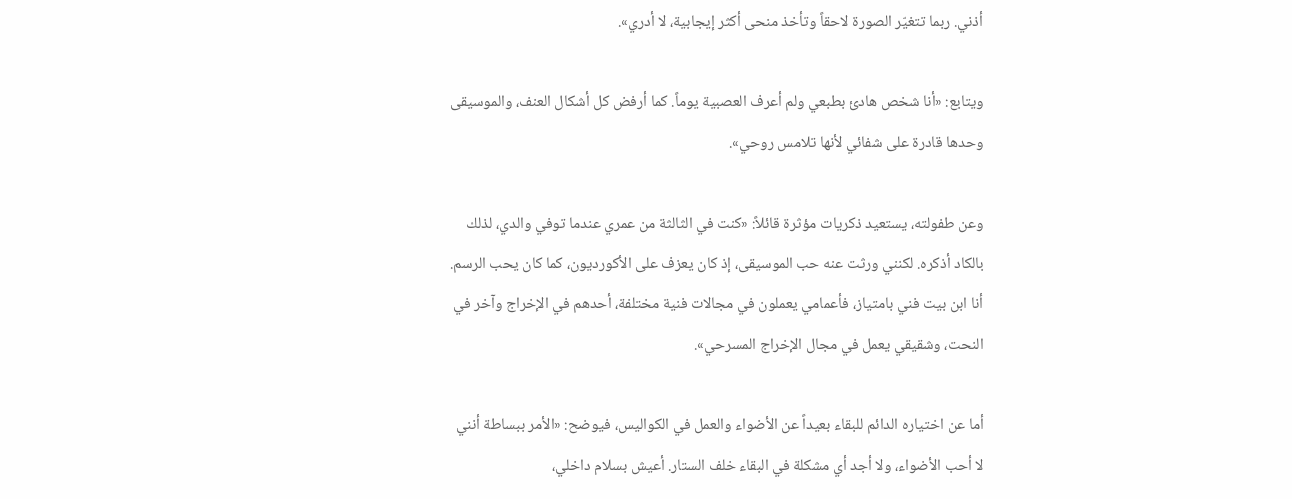أذني. ربما تتغيّر الصورة لاحقاً وتأخذ منحى أكثر إيجابية، لا أدري».

ويتابع: «أنا شخص هادئ بطبعي ولم أعرف العصبية يوماً. كما أرفض كل أشكال العنف، والموسيقى وحدها قادرة على شفائي لأنها تلامس روحي».

وعن طفولته، يستعيد ذكريات مؤثرة قائلاً: «كنت في الثالثة من عمري عندما توفي والدي، لذلك بالكاد أذكره. لكنني ورثت عنه حب الموسيقى، إذ كان يعزف على الأكورديون، كما كان يحب الرسم. أنا ابن بيت فني بامتياز، فأعمامي يعملون في مجالات فنية مختلفة، أحدهم في الإخراج وآخر في النحت، وشقيقي يعمل في مجال الإخراج المسرحي».

أما عن اختياره الدائم للبقاء بعيداً عن الأضواء والعمل في الكواليس، فيوضح: «الأمر ببساطة أنني لا أحب الأضواء، ولا أجد أي مشكلة في البقاء خلف الستار. أعيش بسلام داخلي،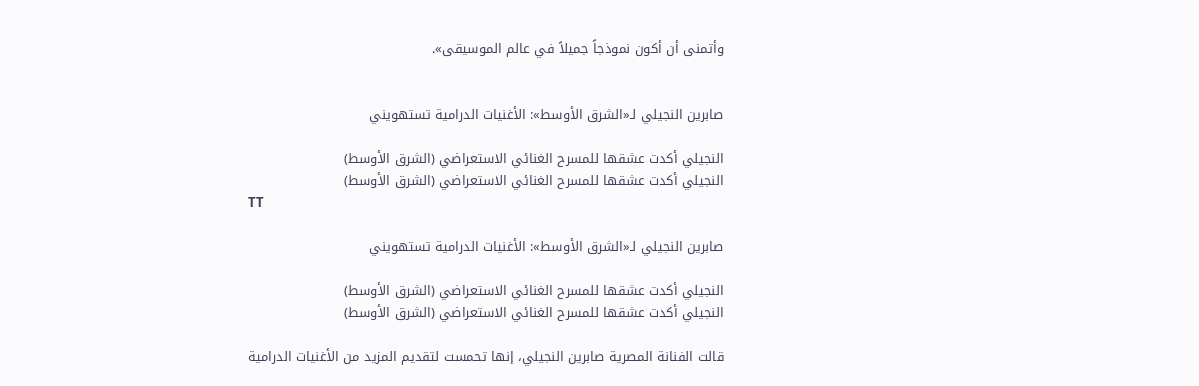وأتمنى أن أكون نموذجاً جميلاً في عالم الموسيقى».


صابرين النجيلي لـ«الشرق الأوسط»: الأغنيات الدرامية تستهويني

النجيلي أكدت عشقها للمسرح الغنائي الاستعراضي (الشرق الأوسط)
النجيلي أكدت عشقها للمسرح الغنائي الاستعراضي (الشرق الأوسط)
TT

صابرين النجيلي لـ«الشرق الأوسط»: الأغنيات الدرامية تستهويني

النجيلي أكدت عشقها للمسرح الغنائي الاستعراضي (الشرق الأوسط)
النجيلي أكدت عشقها للمسرح الغنائي الاستعراضي (الشرق الأوسط)

قالت الفنانة المصرية صابرين النجيلي، إنها تحمست لتقديم المزيد من الأغنيات الدرامية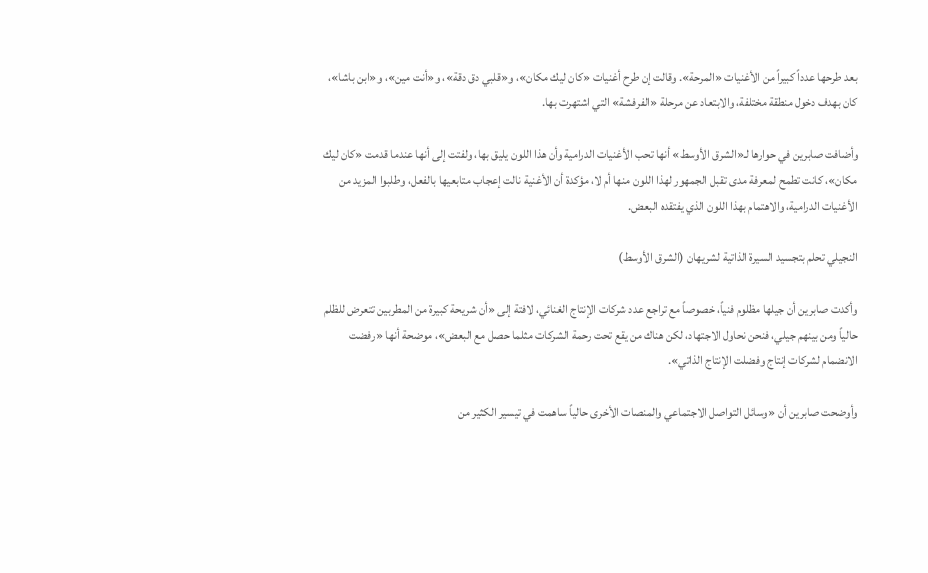بعد طرحها عدداً كبيراً من الأغنيات «المرحة». وقالت إن طرح أغنيات «كان ليك مكان»، و«قلبي دق دقة»، و«أنت مين»، و«ابن باشا»، كان بهدف دخول منطقة مختلفة، والابتعاد عن مرحلة «الفرفشة» التي اشتهرت بها.

وأضافت صابرين في حوارها لـ«الشرق الأوسط» أنها تحب الأغنيات الدرامية وأن هذا اللون يليق بها، ولفتت إلى أنها عندما قدمت «كان ليك مكان»، كانت تطمح لمعرفة مدى تقبل الجمهور لهذا اللون منها أم لا، مؤكدة أن الأغنية نالت إعجاب متابعيها بالفعل، وطلبوا المزيد من الأغنيات الدرامية، والاهتمام بهذا اللون الذي يفتقده البعض.

النجيلي تحلم بتجسيد السيرة الذاتية لشريهان (الشرق الأوسط)

وأكدت صابرين أن جيلها مظلوم فنياً، خصوصاً مع تراجع عدد شركات الإنتاج الغنائي، لافتة إلى «أن شريحة كبيرة من المطربين تتعرض للظلم حالياً ومن بينهم جيلي، فنحن نحاول الاجتهاد، لكن هناك من يقع تحت رحمة الشركات مثلما حصل مع البعض»، موضحة أنها «رفضت الانضمام لشركات إنتاج وفضلت الإنتاج الذاتي».

وأوضحت صابرين أن «وسائل التواصل الاجتماعي والمنصات الأخرى حالياً ساهمت في تيسير الكثير من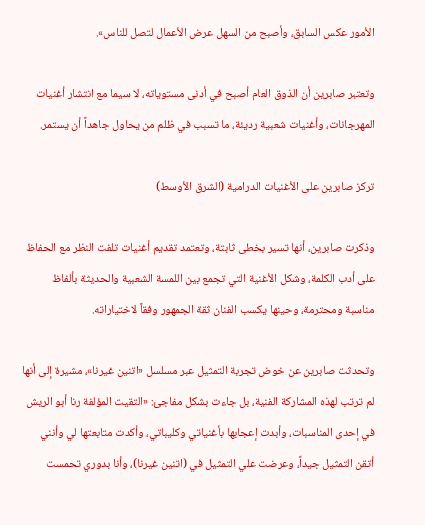الأمور عكس السابق، وأصبح من السهل عرض الأعمال لتصل للناس».

وتعتبر صابرين أن الذوق العام أصبح في أدنى مستوياته، لا سيما مع انتشار أغنيات المهرجانات، وأغنيات شعبية رديئة، ما تسبب في ظلم من يحاول جاهداً أن يستمر.

تركز صابرين على الأغنيات الدرامية (الشرق الأوسط)

وذكرت صابرين، أنها تسير بخطى ثابتة، وتعتمد تقديم أغنيات تلفت النظر مع الحفاظ على أدب الكلمة، وشكل الأغنية التي تجمع بين اللمسة الشعبية والحديثة بألفاظ مناسبة ومحترمة، وحينها يكسب الفنان ثقة الجمهور وفقاً لاختياراته.

وتحدثت صابرين عن خوض تجربة التمثيل عبر مسلسل «اتنين غيرنا»، مشيرة إلى أنها لم ترتب لهذه المشاركة الفنية، بل جاءت بشكل مفاجئ: «التقيت المؤلفة رنا أبو الريش في إحدى المناسبات، وأبدت إعجابها بأغنياتي وكليباتي، وأكدت متابعتها لي وأنني أتقن التمثيل جيداً، وعرضت علي التمثيل في (اتنين غيرنا)، وأنا بدوري تحمست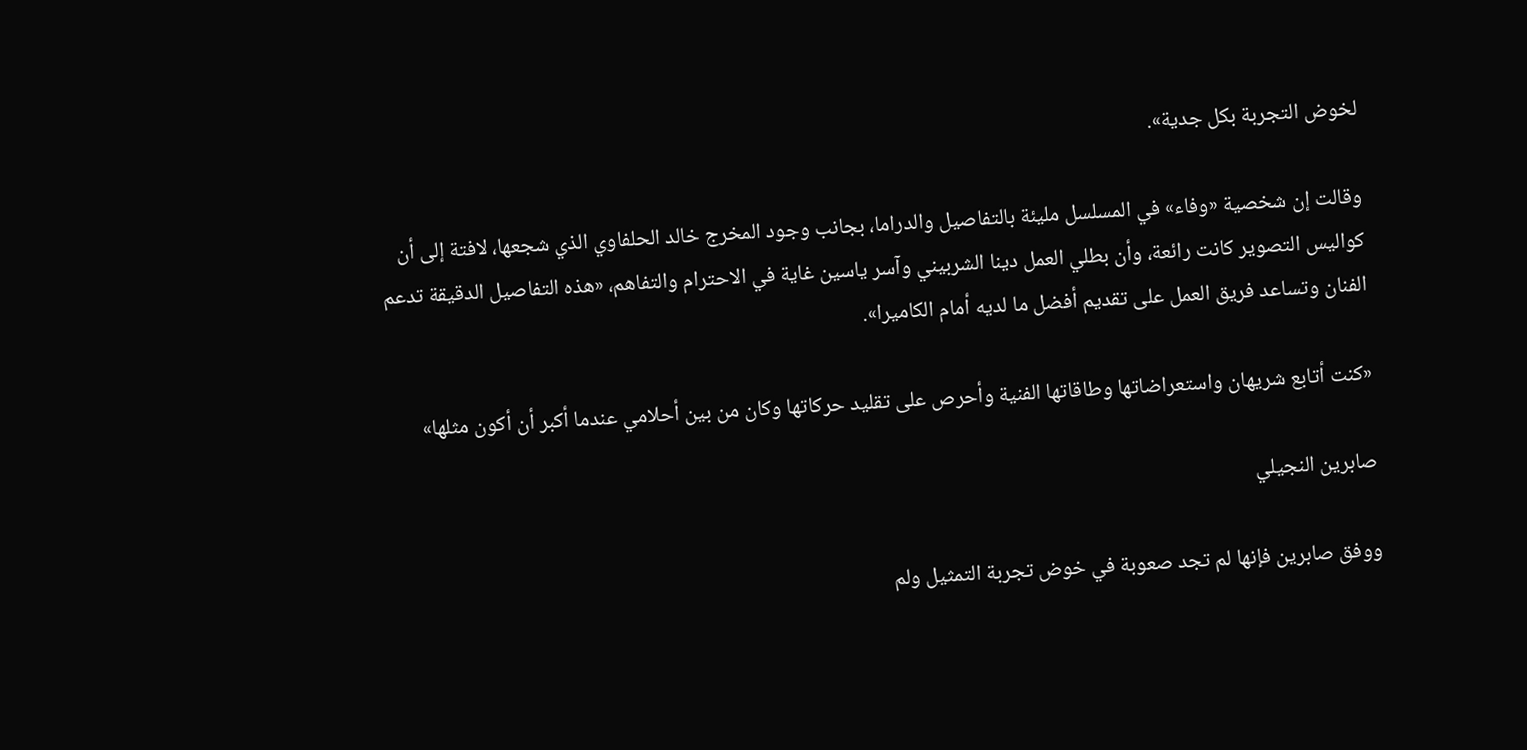لخوض التجربة بكل جدية».

وقالت إن شخصية «وفاء» في المسلسل مليئة بالتفاصيل والدراما، بجانب وجود المخرج خالد الحلفاوي الذي شجعها، لافتة إلى أن كواليس التصوير كانت رائعة، وأن بطلي العمل دينا الشربيني وآسر ياسين غاية في الاحترام والتفاهم، «هذه التفاصيل الدقيقة تدعم الفنان وتساعد فريق العمل على تقديم أفضل ما لديه أمام الكاميرا».

«كنت أتابع شريهان واستعراضاتها وطاقاتها الفنية وأحرص على تقليد حركاتها وكان من بين أحلامي عندما أكبر أن أكون مثلها»

صابرين النجيلي

ووفق صابرين فإنها لم تجد صعوبة في خوض تجربة التمثيل ولم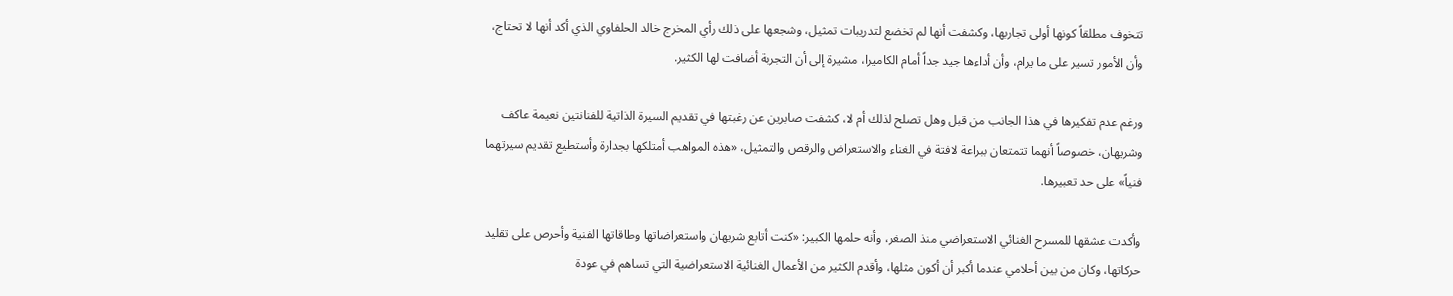تتخوف مطلقاً كونها أولى تجاربها، وكشفت أنها لم تخضع لتدريبات تمثيل، وشجعها على ذلك رأي المخرج خالد الحلفاوي الذي أكد أنها لا تحتاج، وأن الأمور تسير على ما يرام، وأن أداءها جيد جداً أمام الكاميرا، مشيرة إلى أن التجربة أضافت لها الكثير.

ورغم عدم تفكيرها في هذا الجانب من قبل وهل تصلح لذلك أم لا، كشفت صابرين عن رغبتها في تقديم السيرة الذاتية للفنانتين نعيمة عاكف وشريهان، خصوصاً أنهما تتمتعان ببراعة لافتة في الغناء والاستعراض والرقص والتمثيل، «هذه المواهب أمتلكها بجدارة وأستطيع تقديم سيرتهما فنياً» على حد تعبيرها.

وأكدت عشقها للمسرح الغنائي الاستعراضي منذ الصغر، وأنه حلمها الكبير: «كنت أتابع شريهان واستعراضاتها وطاقاتها الفنية وأحرص على تقليد حركاتها، وكان من بين أحلامي عندما أكبر أن أكون مثلها، وأقدم الكثير من الأعمال الغنائية الاستعراضية التي تساهم في عودة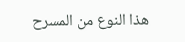هذا النوع من المسرح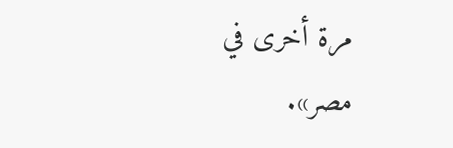مرة أخرى في مصر».